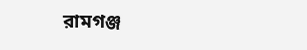রামগঞ্জ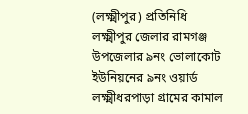(লক্ষ্মীপুর) প্রতিনিধি
লক্ষ্মীপুর জেলার রামগঞ্জ উপজেলার ৯নং ভোলাকোট ইউনিয়নের ৯নং ওয়ার্ড লক্ষ্মীধরপাড়া গ্রামের কামাল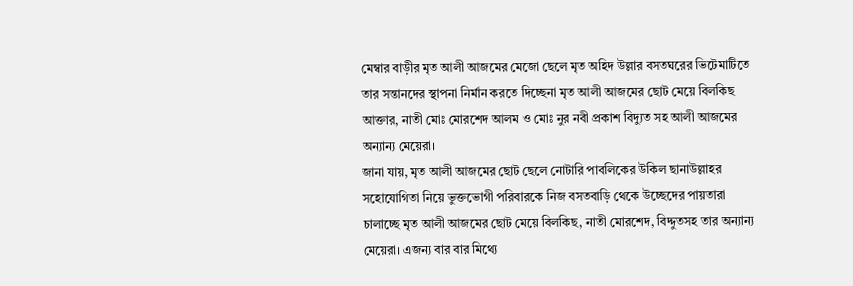মেম্বার বাড়ীর মৃত আলী আজমের মেজো ছেলে মৃত অহিদ উল্লার বসতঘরের ভিটেমাটিতে তার সন্তানদের স্থাপনা নির্মান করতে দিচ্ছেনা মৃত আলী আজমের ছোট মেয়ে বিলকিছ আক্তার, নাতী মোঃ মোরশেদ আলম ও মোঃ নুর নবী প্রকাশ বিদ্যুত সহ আলী আজমের অন্যান্য মেয়েরা।
জানা যায়, মৃত আলী আজমের ছোট ছেলে নোটারি পাবলিকের উকিল ছানাউল্লাহর সহোযোগিতা নিয়ে ভুক্তভোগী পরিবারকে নিজ বসতবাড়ি থেকে উচ্ছেদের পায়তারা চালাচ্ছে মৃত আলী আজমের ছোট মেয়ে বিলকিছ, নাতী মোরশেদ, বিদ্দুতসহ তার অন্যান্য মেয়েরা। এজন্য বার বার মিথ্যে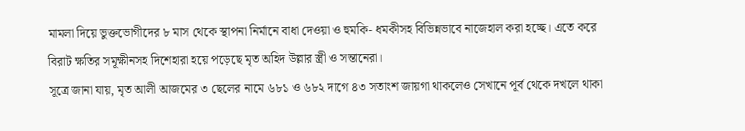মামলা দিয়ে ভুক্তভোগীদের ৮ মাস থেকে স্থাপনা নির্মানে বাধা দেওয়া ও হুমকি- ধমকীসহ বিভিন্নভাবে নাজেহাল করা হচ্ছে। এতে করে বিরাট ক্ষতির সমূক্ষীনসহ দিশেহারা হয়ে পড়েছে মৃত অহিদ উল্লার স্ত্রী ও সন্তানেরা।
সূত্রে জানা যায়, মৃত আলী আজমের ৩ ছেলের নামে ৬৮১ ও ৬৮২ দাগে ৪৩ সতাংশ জায়গা থাকলেও সেখানে পূর্ব থেকে দখলে থাকা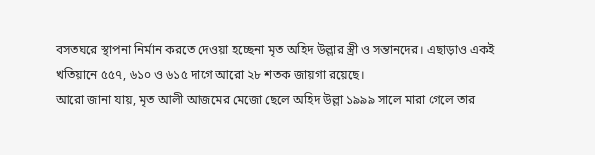বসতঘরে স্থাপনা নির্মান করতে দেওয়া হচ্ছেনা মৃত অহিদ উল্লার স্ত্রী ও সন্তানদের। এছাড়াও একই খতিয়ানে ৫৫৭, ৬১০ ও ৬১৫ দাগে আরো ২৮ শতক জায়গা রয়েছে।
আরো জানা যায়, মৃত আলী আজমের মেজো ছেলে অহিদ উল্লা ১৯৯৯ সালে মারা গেলে তার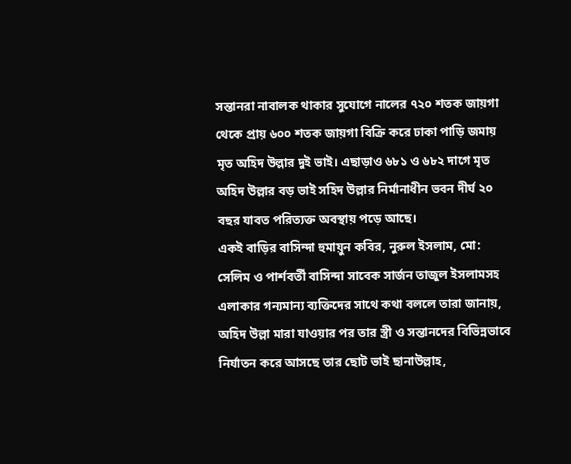সন্তানরা নাবালক থাকার সুযোগে নালের ৭২০ শতক জায়গা থেকে প্রায় ৬০০ শতক জায়গা বিক্রি করে ঢাকা পাড়ি জমায় মৃত অহিদ উল্লার দুই ভাই। এছাড়াও ৬৮১ ও ৬৮২ দাগে মৃত অহিদ উল্লার বড় ভাই সহিদ উল্লার নির্মানাধীন ভবন দীর্ঘ ২০ বছর যাবত পরিত্যক্ত অবস্থায় পড়ে আছে।
একই বাড়ির বাসিন্দা হুমায়ুন কবির, নুরুল ইসলাম, মো: সেলিম ও পার্শবর্তী বাসিন্দা সাবেক সার্জন তাজুল ইসলামসহ এলাকার গন্যমান্য ব্যক্তিদের সাথে কথা বললে তারা জানায়, অহিদ উল্লা মারা যাওয়ার পর তার স্ত্রী ও সন্তানদের বিভিন্নভাবে নির্যাতন করে আসছে তার ছোট ভাই ছানাউল্লাহ,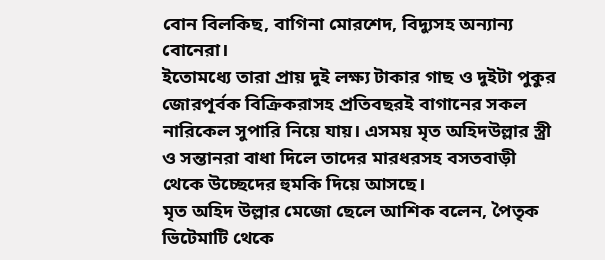বোন বিলকিছ, বাগিনা মোরশেদ, বিদ্যুসহ অন্যান্য বোনেরা।
ইতোমধ্যে তারা প্রায় দুই লক্ষ্য টাকার গাছ ও দুইটা পুকুর জোরপূর্বক বিক্রিকরাসহ প্রতিবছরই বাগানের সকল নারিকেল সুপারি নিয়ে যায়। এসময় মৃত অহিদউল্লার স্ত্রী ও সন্তানরা বাধা দিলে তাদের মারধরসহ বসতবাড়ী থেকে উচ্ছেদের হুমকি দিয়ে আসছে।
মৃত অহিদ উল্লার মেজো ছেলে আশিক বলেন, পৈতৃক ভিটেমাটি থেকে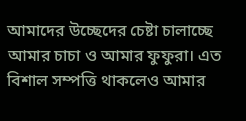আমাদের উচ্ছেদের চেষ্টা চালাচ্ছে আমার চাচা ও আমার ফুফুরা। এত বিশাল সম্পত্তি থাকলেও আমার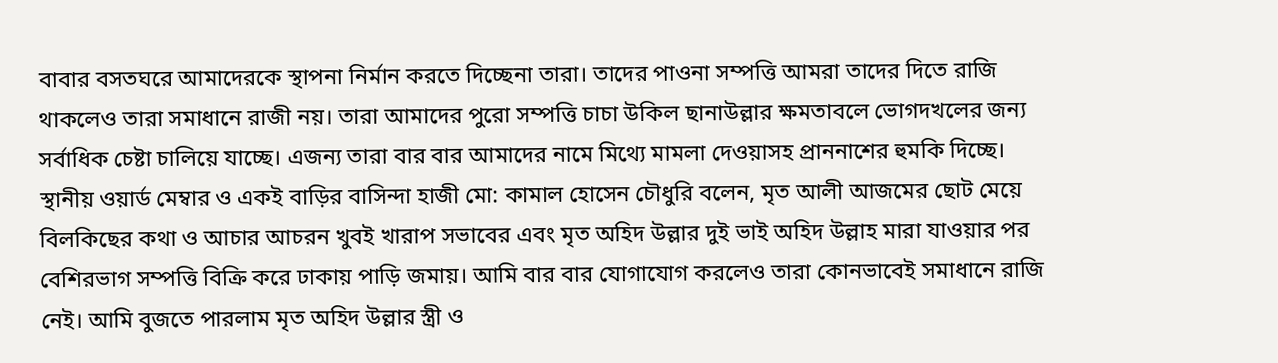বাবার বসতঘরে আমাদেরকে স্থাপনা নির্মান করতে দিচ্ছেনা তারা। তাদের পাওনা সম্পত্তি আমরা তাদের দিতে রাজি থাকলেও তারা সমাধানে রাজী নয়। তারা আমাদের পুরো সম্পত্তি চাচা উকিল ছানাউল্লার ক্ষমতাবলে ভোগদখলের জন্য সর্বাধিক চেষ্টা চালিয়ে যাচ্ছে। এজন্য তারা বার বার আমাদের নামে মিথ্যে মামলা দেওয়াসহ প্রাননাশের হুমকি দিচ্ছে।
স্থানীয় ওয়ার্ড মেম্বার ও একই বাড়ির বাসিন্দা হাজী মো: কামাল হোসেন চৌধুরি বলেন, মৃত আলী আজমের ছোট মেয়ে বিলকিছের কথা ও আচার আচরন খুবই খারাপ সভাবের এবং মৃত অহিদ উল্লার দুই ভাই অহিদ উল্লাহ মারা যাওয়ার পর বেশিরভাগ সম্পত্তি বিক্রি করে ঢাকায় পাড়ি জমায়। আমি বার বার যোগাযোগ করলেও তারা কোনভাবেই সমাধানে রাজি নেই। আমি বুজতে পারলাম মৃত অহিদ উল্লার স্ত্রী ও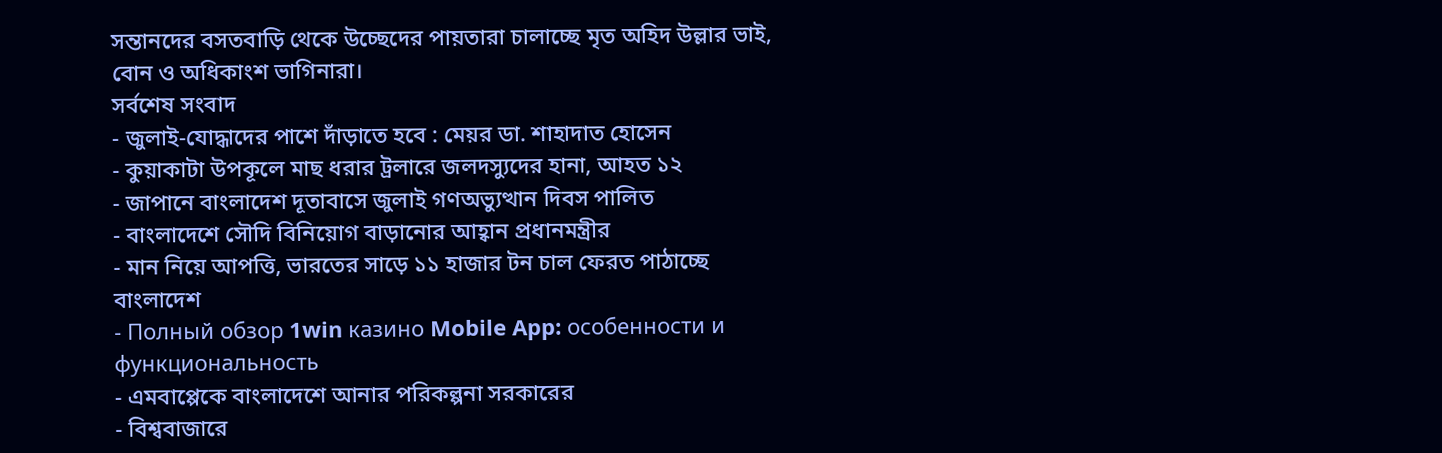সন্তানদের বসতবাড়ি থেকে উচ্ছেদের পায়তারা চালাচ্ছে মৃত অহিদ উল্লার ভাই, বোন ও অধিকাংশ ভাগিনারা।
সর্বশেষ সংবাদ
- জুলাই-যোদ্ধাদের পাশে দাঁড়াতে হবে : মেয়র ডা. শাহাদাত হোসেন
- কুয়াকাটা উপকূলে মাছ ধরার ট্রলারে জলদস্যুদের হানা, আহত ১২
- জাপানে বাংলাদেশ দূতাবাসে জুলাই গণঅভ্যুত্থান দিবস পালিত
- বাংলাদেশে সৌদি বিনিয়োগ বাড়ানোর আহ্বান প্রধানমন্ত্রীর
- মান নিয়ে আপত্তি, ভারতের সাড়ে ১১ হাজার টন চাল ফেরত পাঠাচ্ছে বাংলাদেশ
- Полный обзор 1win казино Mobile App: особенности и функциональность
- এমবাপ্পেকে বাংলাদেশে আনার পরিকল্পনা সরকারের
- বিশ্ববাজারে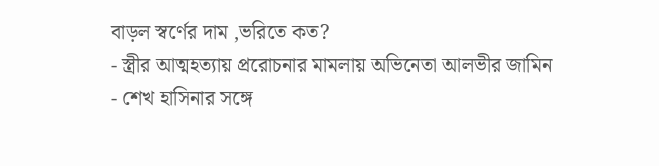বাড়ল স্বর্ণের দাম ,ভরিতে কত?
- স্ত্রীর আত্মহত্যায় প্ররোচনার মামলায় অভিনেতা আলভীর জামিন
- শেখ হাসিনার সঙ্গে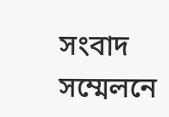সংবাদ সম্মেলনে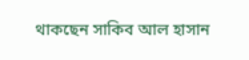থাকছেন সাকিব আল হাসান